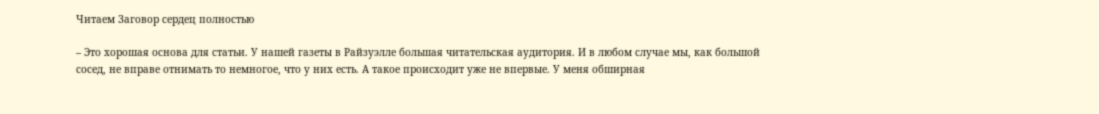Читаем Заговор сердец полностью

– Это хорошая основа для статьи. У нашей газеты в Райзуэлле большая читательская аудитория. И в любом случае мы, как большой сосед, не вправе отнимать то немногое, что у них есть. А такое происходит уже не впервые. У меня обширная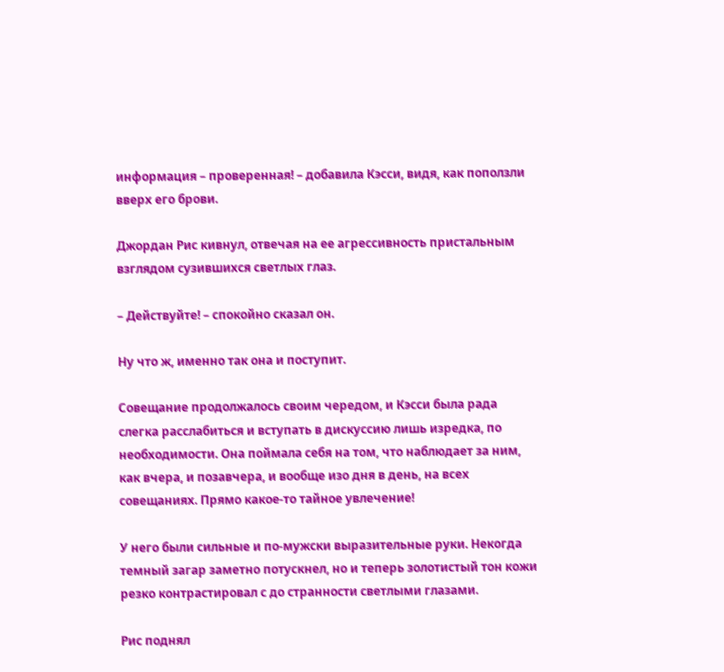информация – проверенная! – добавила Кэсси, видя, как поползли вверх его брови.

Джордан Рис кивнул, отвечая на ее агрессивность пристальным взглядом сузившихся светлых глаз.

– Действуйте! – спокойно сказал он.

Ну что ж, именно так она и поступит.

Совещание продолжалось своим чередом, и Кэсси была рада слегка расслабиться и вступать в дискуссию лишь изредка, по необходимости. Она поймала себя на том, что наблюдает за ним, как вчера, и позавчера, и вообще изо дня в день, на всех совещаниях. Прямо какое-то тайное увлечение!

У него были сильные и по-мужски выразительные руки. Некогда темный загар заметно потускнел, но и теперь золотистый тон кожи резко контрастировал с до странности светлыми глазами.

Рис поднял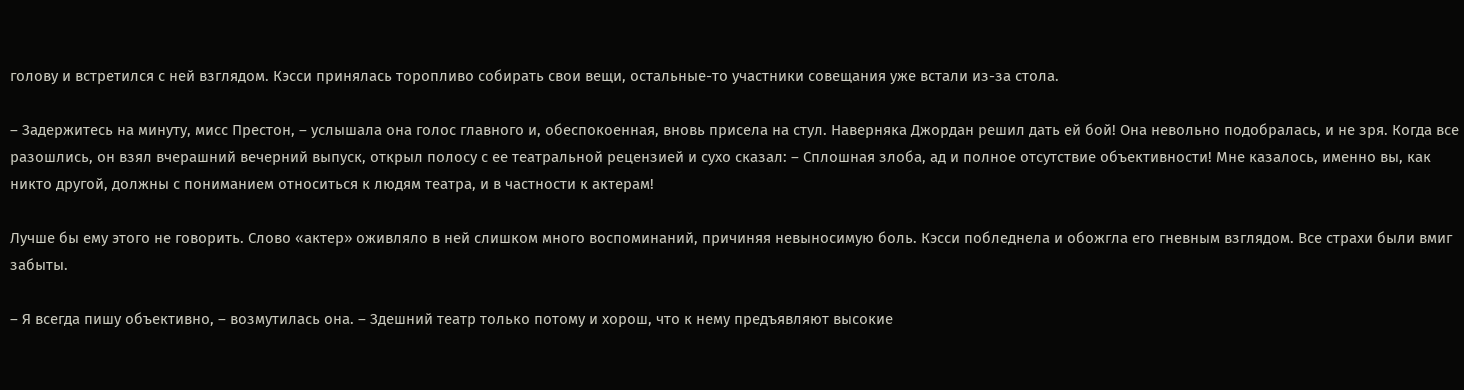голову и встретился с ней взглядом. Кэсси принялась торопливо собирать свои вещи, остальные-то участники совещания уже встали из-за стола.

– Задержитесь на минуту, мисс Престон, – услышала она голос главного и, обеспокоенная, вновь присела на стул. Наверняка Джордан решил дать ей бой! Она невольно подобралась, и не зря. Когда все разошлись, он взял вчерашний вечерний выпуск, открыл полосу с ее театральной рецензией и сухо сказал: – Сплошная злоба, ад и полное отсутствие объективности! Мне казалось, именно вы, как никто другой, должны с пониманием относиться к людям театра, и в частности к актерам!

Лучше бы ему этого не говорить. Слово «актер» оживляло в ней слишком много воспоминаний, причиняя невыносимую боль. Кэсси побледнела и обожгла его гневным взглядом. Все страхи были вмиг забыты.

– Я всегда пишу объективно, – возмутилась она. – Здешний театр только потому и хорош, что к нему предъявляют высокие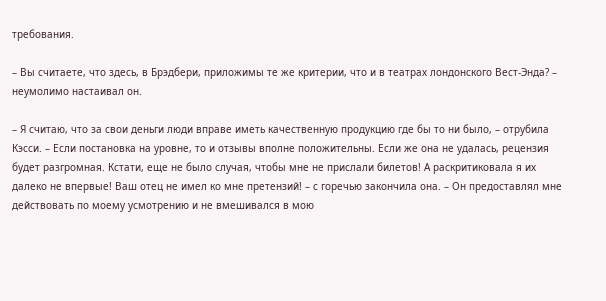требования.

– Вы считаете, что здесь, в Брэдбери, приложимы те же критерии, что и в театрах лондонского Вест-Энда? – неумолимо настаивал он.

– Я считаю, что за свои деньги люди вправе иметь качественную продукцию где бы то ни было, – отрубила Кэсси. – Если постановка на уровне, то и отзывы вполне положительны. Если же она не удалась, рецензия будет разгромная. Кстати, еще не было случая, чтобы мне не прислали билетов! А раскритиковала я их далеко не впервые! Ваш отец не имел ко мне претензий! – с горечью закончила она. – Он предоставлял мне действовать по моему усмотрению и не вмешивался в мою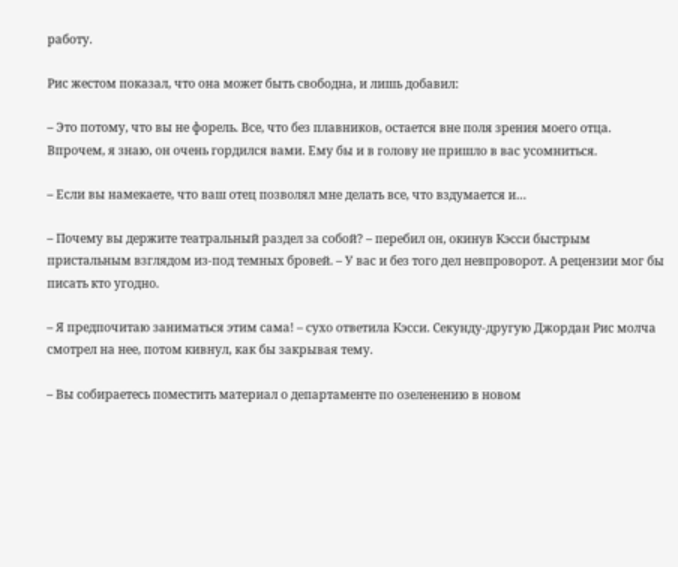работу.

Рис жестом показал, что она может быть свободна, и лишь добавил:

– Это потому, что вы не форель. Все, что без плавников, остается вне поля зрения моего отца. Впрочем, я знаю, он очень гордился вами. Ему бы и в голову не пришло в вас усомниться.

– Если вы намекаете, что ваш отец позволял мне делать все, что вздумается и…

– Почему вы держите театральный раздел за собой? – перебил он, окинув Кэсси быстрым пристальным взглядом из-под темных бровей. – У вас и без того дел невпроворот. А рецензии мог бы писать кто угодно.

– Я предпочитаю заниматься этим сама! – сухо ответила Кэсси. Секунду-другую Джордан Рис молча смотрел на нее, потом кивнул, как бы закрывая тему.

– Вы собираетесь поместить материал о департаменте по озеленению в новом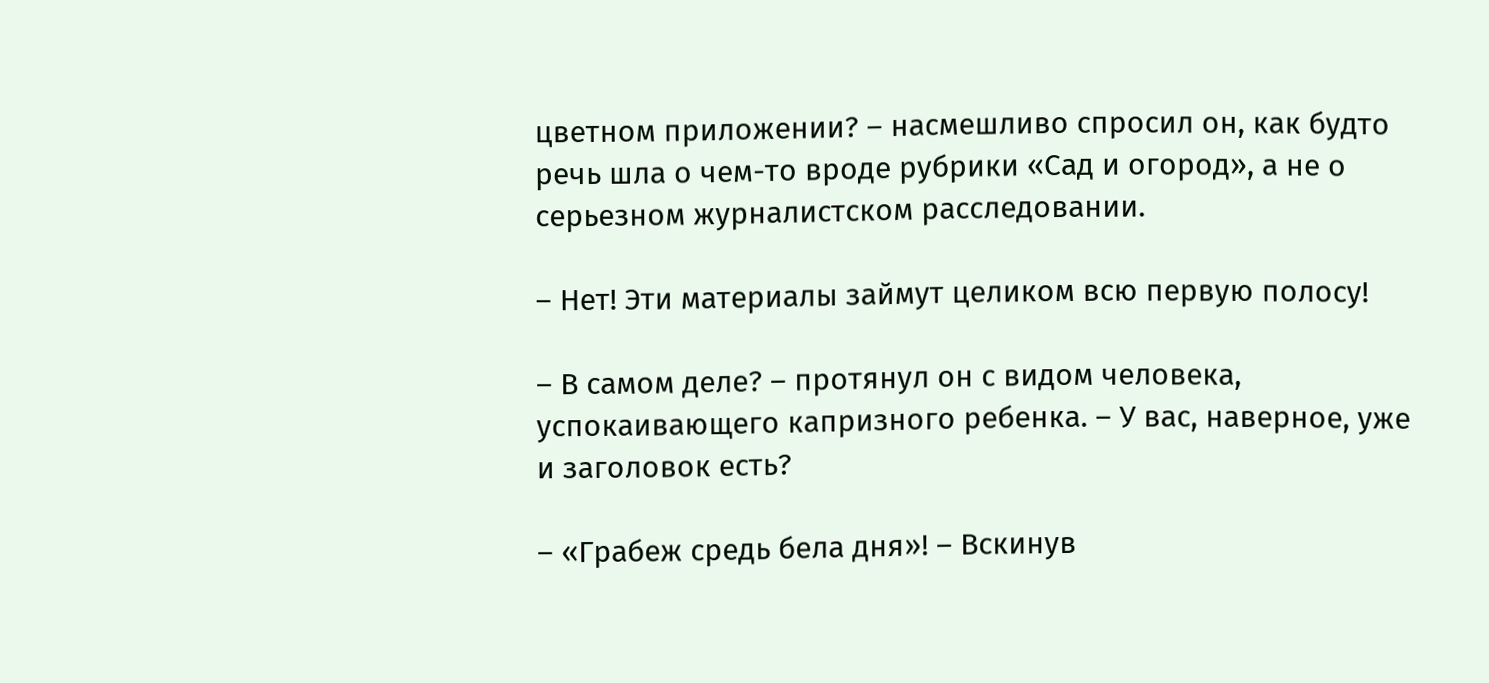цветном приложении? – насмешливо спросил он, как будто речь шла о чем-то вроде рубрики «Сад и огород», а не о серьезном журналистском расследовании.

– Нет! Эти материалы займут целиком всю первую полосу!

– В самом деле? – протянул он с видом человека, успокаивающего капризного ребенка. – У вас, наверное, уже и заголовок есть?

– «Грабеж средь бела дня»! – Вскинув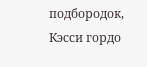подбородок, Кэсси гордо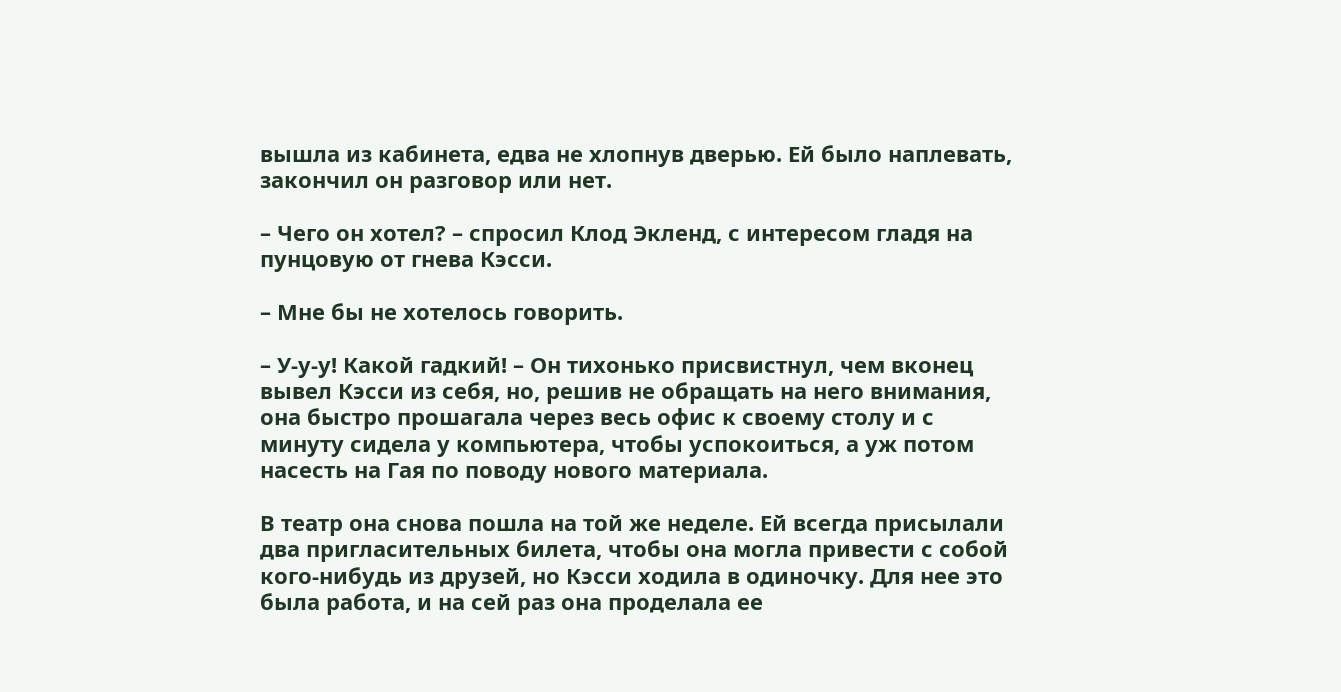вышла из кабинета, едва не хлопнув дверью. Ей было наплевать, закончил он разговор или нет.

– Чего он хотел? – спросил Клод Экленд, с интересом гладя на пунцовую от гнева Кэсси.

– Мне бы не хотелось говорить.

– У-у-у! Какой гадкий! – Он тихонько присвистнул, чем вконец вывел Кэсси из себя, но, решив не обращать на него внимания, она быстро прошагала через весь офис к своему столу и с минуту сидела у компьютера, чтобы успокоиться, а уж потом насесть на Гая по поводу нового материала.

В театр она снова пошла на той же неделе. Ей всегда присылали два пригласительных билета, чтобы она могла привести с собой кого-нибудь из друзей, но Кэсси ходила в одиночку. Для нее это была работа, и на сей раз она проделала ее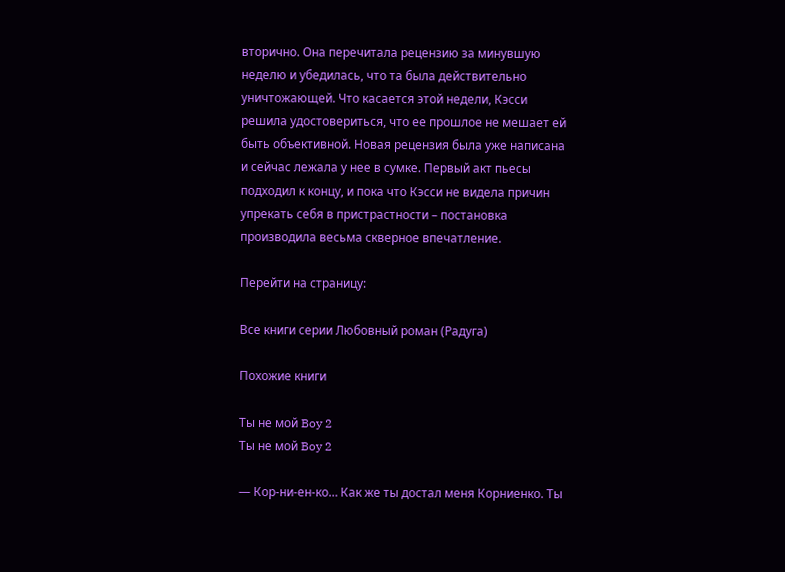вторично. Она перечитала рецензию за минувшую неделю и убедилась, что та была действительно уничтожающей. Что касается этой недели, Кэсси решила удостовериться, что ее прошлое не мешает ей быть объективной. Новая рецензия была уже написана и сейчас лежала у нее в сумке. Первый акт пьесы подходил к концу, и пока что Кэсси не видела причин упрекать себя в пристрастности – постановка производила весьма скверное впечатление.

Перейти на страницу:

Все книги серии Любовный роман (Радуга)

Похожие книги

Ты не мой Boy 2
Ты не мой Boy 2

— Кор-ни-ен-ко… Как же ты достал меня Корниенко. Ты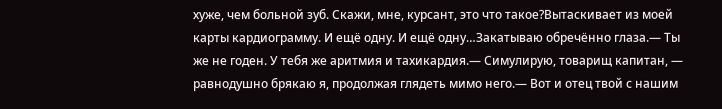хуже, чем больной зуб. Скажи, мне, курсант, это что такое?Вытаскивает из моей карты кардиограмму. И ещё одну. И ещё одну…Закатываю обречённо глаза.— Ты же не годен. У тебя же аритмия и тахикардия.— Симулирую, товарищ капитан, — равнодушно брякаю я, продолжая глядеть мимо него.— Вот и отец твой с нашим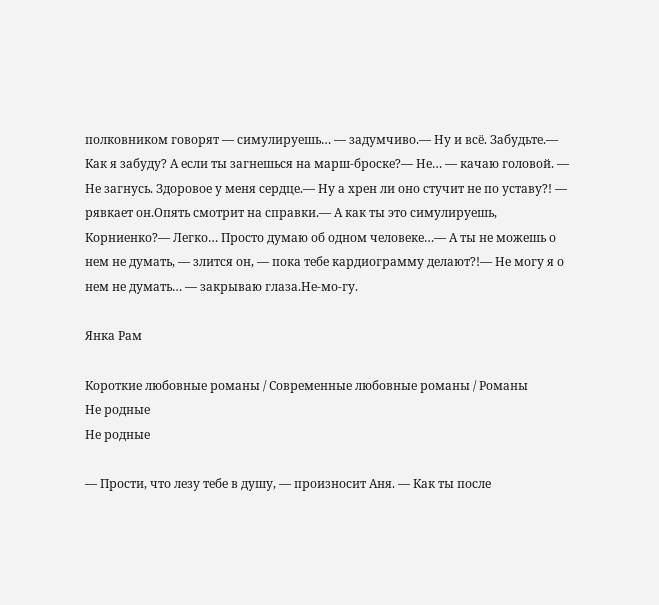полковником говорят — симулируешь… — задумчиво.— Ну и всё. Забудьте.— Как я забуду? А если ты загнешься на марш-броске?— Не… — качаю головой. — Не загнусь. Здоровое у меня сердце.— Ну а хрен ли оно стучит не по уставу?! — рявкает он.Опять смотрит на справки.— А как ты это симулируешь, Корниенко?— Легко… Просто думаю об одном человеке…— А ты не можешь о нем не думать, — злится он, — пока тебе кардиограмму делают?!— Не могу я о нем не думать… — закрываю глаза.Не-мо-гу.

Янка Рам

Короткие любовные романы / Современные любовные романы / Романы
Не родные
Не родные

— Прости, что лезу тебе в душу, — произносит Аня. — Как ты после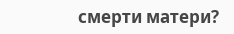смерти матери?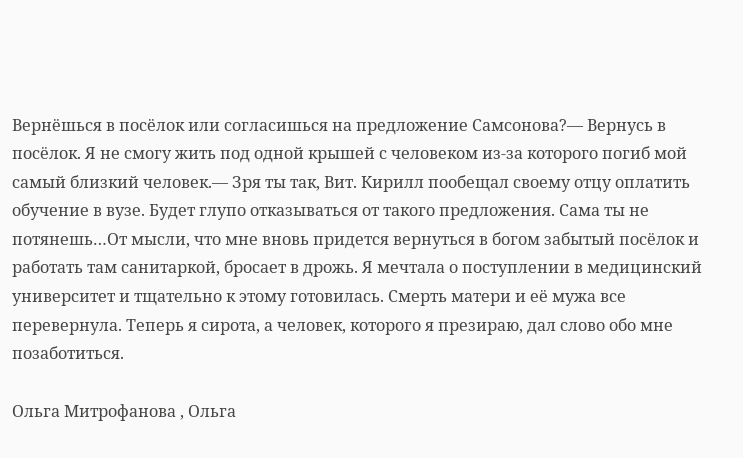Вернёшься в посёлок или согласишься на предложение Самсонова?— Вернусь в посёлок. Я не смогу жить под одной крышей с человеком из-за которого погиб мой самый близкий человек.— Зря ты так, Вит. Кирилл пообещал своему отцу оплатить обучение в вузе. Будет глупо отказываться от такого предложения. Сама ты не потянешь…От мысли, что мне вновь придется вернуться в богом забытый посёлок и работать там санитаркой, бросает в дрожь. Я мечтала о поступлении в медицинский университет и тщательно к этому готовилась. Смерть матери и её мужа все перевернула. Теперь я сирота, а человек, которого я презираю, дал слово обо мне позаботиться.

Ольга Митрофанова , Ольга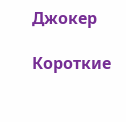Джокер

Короткие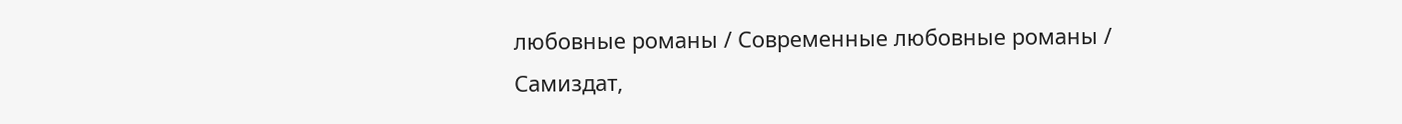любовные романы / Современные любовные романы / Самиздат,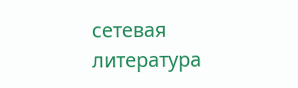сетевая литература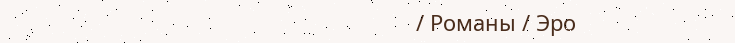/ Романы / Эро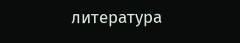литература